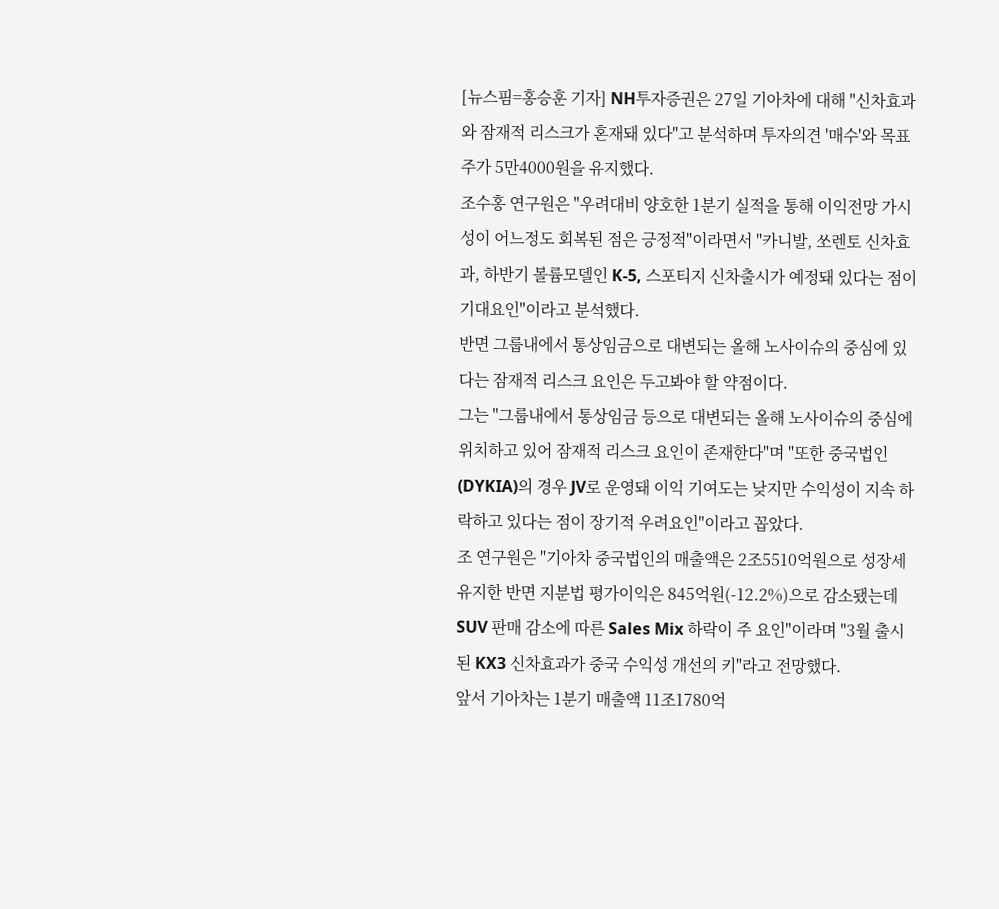[뉴스핌=홍승훈 기자] NH투자증권은 27일 기아차에 대해 "신차효과와 잠재적 리스크가 혼재돼 있다"고 분석하며 투자의견 '매수'와 목표주가 5만4000원을 유지했다.
조수홍 연구원은 "우려대비 양호한 1분기 실적을 통해 이익전망 가시성이 어느정도 회복된 점은 긍정적"이라면서 "카니발, 쏘렌토 신차효과, 하반기 볼륨모델인 K-5, 스포티지 신차출시가 예정돼 있다는 점이 기대요인"이라고 분석했다.
반면 그룹내에서 통상임금으로 대변되는 올해 노사이슈의 중심에 있다는 잠재적 리스크 요인은 두고봐야 할 약점이다.
그는 "그룹내에서 통상임금 등으로 대변되는 올해 노사이슈의 중심에 위치하고 있어 잠재적 리스크 요인이 존재한다"며 "또한 중국법인(DYKIA)의 경우 JV로 운영돼 이익 기여도는 낮지만 수익성이 지속 하락하고 있다는 점이 장기적 우려요인"이라고 꼽았다.
조 연구원은 "기아차 중국법인의 매출액은 2조5510억원으로 성장세 유지한 반면 지분법 평가이익은 845억원(-12.2%)으로 감소됐는데 SUV 판매 감소에 따른 Sales Mix 하락이 주 요인"이라며 "3월 출시된 KX3 신차효과가 중국 수익성 개선의 키"라고 전망했다.
앞서 기아차는 1분기 매출액 11조1780억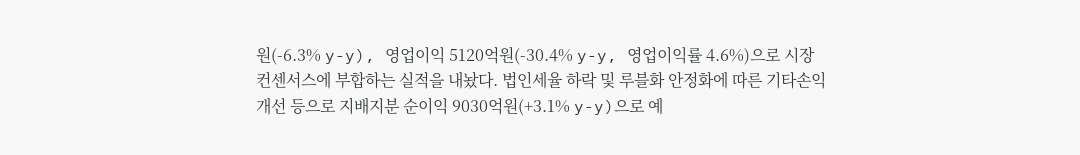원(-6.3% y-y), 영업이익 5120억원(-30.4% y-y, 영업이익률 4.6%)으로 시장 컨센서스에 부합하는 실적을 내놨다. 법인세율 하락 및 루블화 안정화에 따른 기타손익 개선 등으로 지배지분 순이익 9030억원(+3.1% y-y)으로 예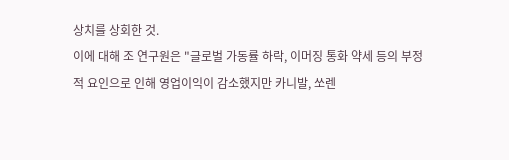상치를 상회한 것.
이에 대해 조 연구원은 "글로벌 가동률 하락, 이머징 통화 약세 등의 부정적 요인으로 인해 영업이익이 감소했지만 카니발, 쏘렌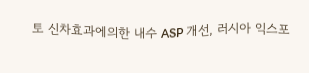토 신차효과에의한 내수 ASP 개선, 러시아 익스포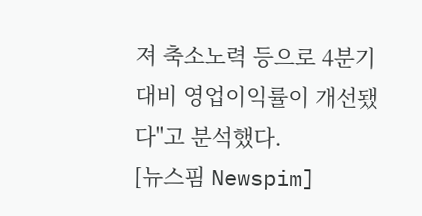져 축소노력 등으로 4분기 대비 영업이익률이 개선됐다"고 분석했다.
[뉴스핌 Newspim]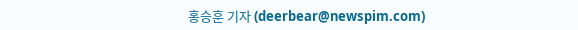홍승훈 기자 (deerbear@newspim.com)